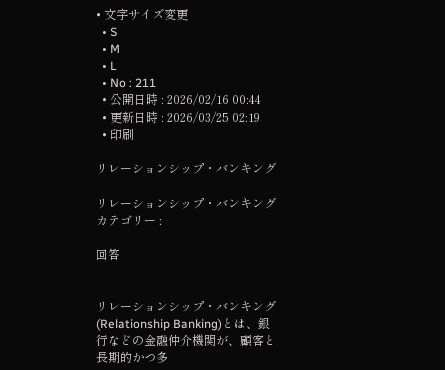• 文字サイズ変更
  • S
  • M
  • L
  • No : 211
  • 公開日時 : 2026/02/16 00:44
  • 更新日時 : 2026/03/25 02:19
  • 印刷

リレーションシップ・バンキング

リレーションシップ・バンキング
カテゴリー :

回答


リレーションシップ・バンキング(Relationship Banking)とは、銀行などの金融仲介機関が、顧客と長期的かつ多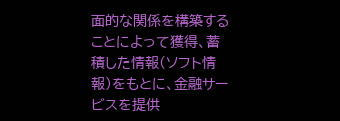面的な関係を構築することによって獲得、蓄積した情報(ソフト情報)をもとに、金融サービスを提供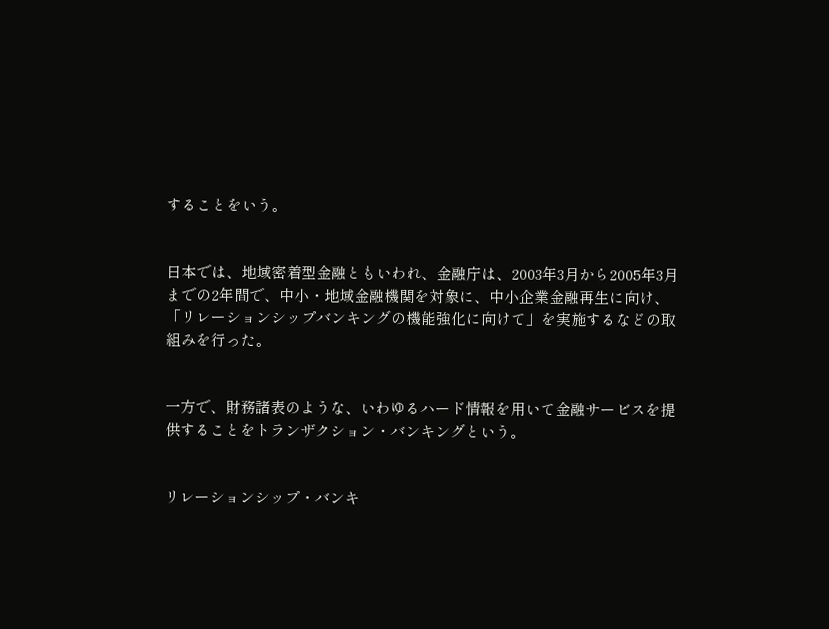することをいう。


日本では、地域密着型金融ともいわれ、金融庁は、2003年3月から2005年3月までの2年間で、中小・地域金融機関を対象に、中小企業金融再生に向け、「リレーションシップバンキングの機能強化に向けて」を実施するなどの取組みを行った。


一方で、財務諸表のような、いわゆるハード情報を用いて金融サービスを提供することをトランザクション・バンキングという。


リレーションシップ・バンキ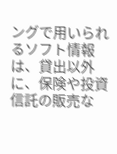ングで用いられるソフト情報は、貸出以外に、保険や投資信託の販売な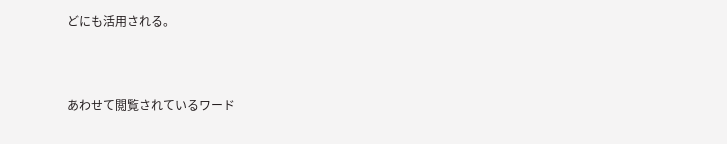どにも活用される。



あわせて閲覧されているワード